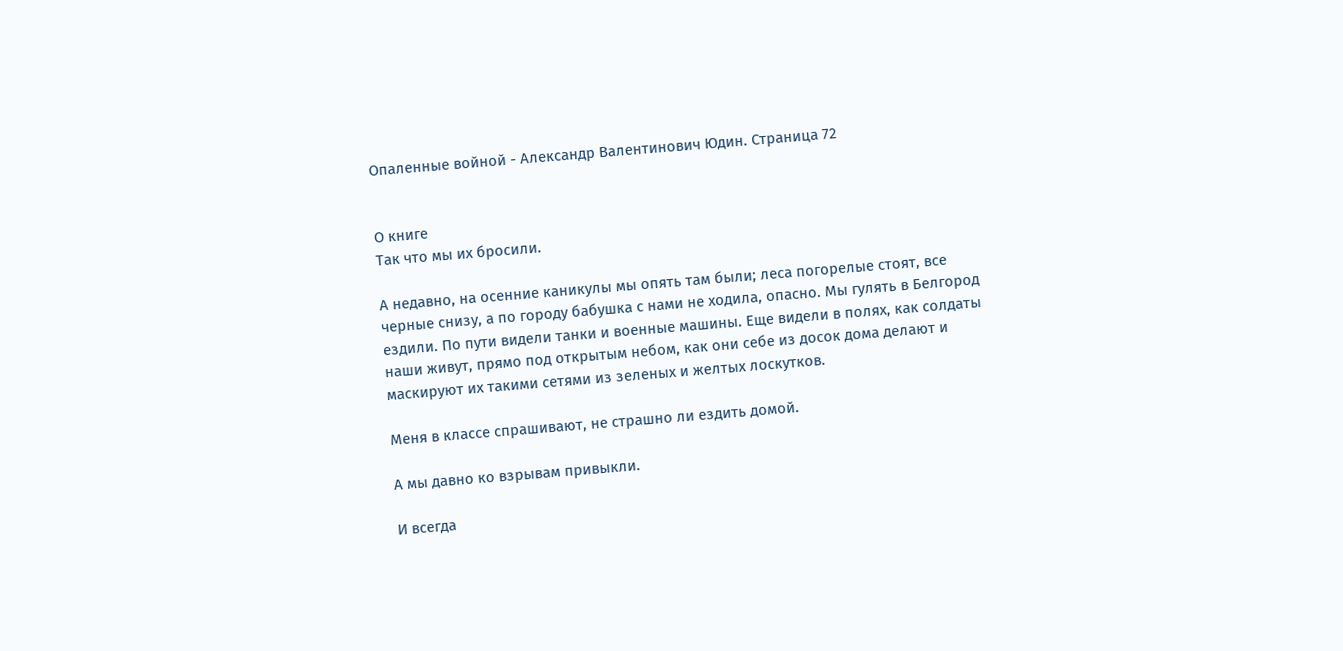Опаленные войной - Александр Валентинович Юдин. Страница 72


О книге
Так что мы их бросили.

А недавно, на осенние каникулы мы опять там были; леса погорелые стоят, все черные снизу, а по городу бабушка с нами не ходила, опасно. Мы гулять в Белгород ездили. По пути видели танки и военные машины. Еще видели в полях, как солдаты наши живут, прямо под открытым небом, как они себе из досок дома делают и маскируют их такими сетями из зеленых и желтых лоскутков.

Меня в классе спрашивают, не страшно ли ездить домой.

А мы давно ко взрывам привыкли.

И всегда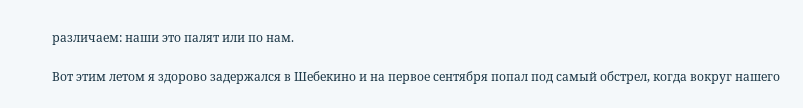различаем: наши это палят или по нам.

Вот этим летом я здорово задержался в Шебекино и на первое сентября попал под самый обстрел, когда вокруг нашего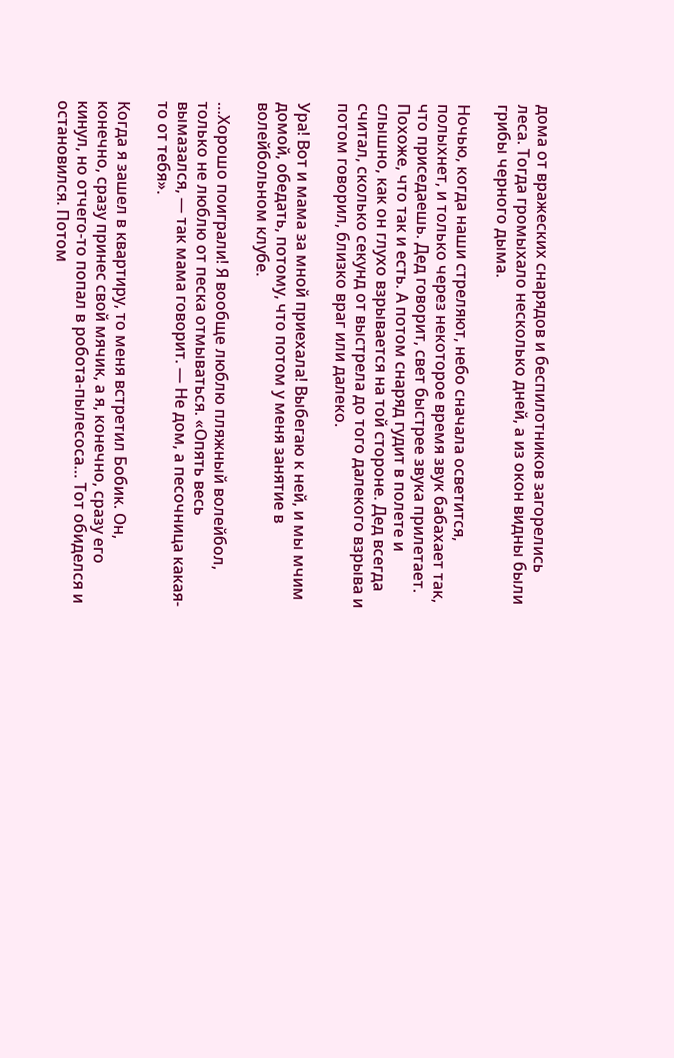дома от вражеских снарядов и беспилотников загорелись леса. Тогда громыхало несколько дней, а из окон видны были грибы черного дыма.

Ночью, когда наши стреляют, небо сначала осветится, полыхнет, и только через некоторое время звук бабахает так, что приседаешь. Дед говорит, свет быстрее звука прилетает. Похоже, что так и есть. А потом снаряд гудит в полете и слышно, как он глухо взрывается на той стороне. Дед всегда считал, сколько секунд от выстрела до того далекого взрыва и потом говорил, близко враг или далеко.

Ура! Вот и мама за мной приехала! Выбегаю к ней, и мы мчим домой, обедать, потому, что потом у меня занятие в волейбольном клубе.

…Хорошо поиграли! Я вообще люблю пляжный волейбол, только не люблю от песка отмываться. «Опять весь вымазался, — так мама говорит. — Не дом, а песочница какая-то от тебя».

Когда я зашел в квартиру, то меня встретил Бобик. Он, конечно, сразу принес свой мячик, а я, конечно, сразу его кинул, но отчего-то попал в робота-пылесоса… Тот обиделся и остановился. Потом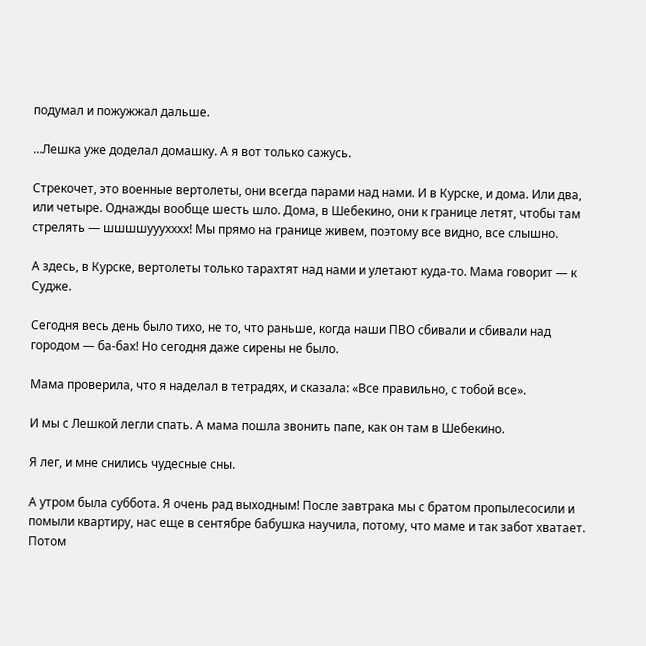подумал и пожужжал дальше.

…Лешка уже доделал домашку. А я вот только сажусь.

Стрекочет, это военные вертолеты, они всегда парами над нами. И в Курске, и дома. Или два, или четыре. Однажды вообще шесть шло. Дома, в Шебекино, они к границе летят, чтобы там стрелять — шшшшууухххх! Мы прямо на границе живем, поэтому все видно, все слышно.

А здесь, в Курске, вертолеты только тарахтят над нами и улетают куда-то. Мама говорит — к Судже.

Сегодня весь день было тихо, не то, что раньше, когда наши ПВО сбивали и сбивали над городом — ба-бах! Но сегодня даже сирены не было.

Мама проверила, что я наделал в тетрадях, и сказала: «Все правильно, с тобой все».

И мы с Лешкой легли спать. А мама пошла звонить папе, как он там в Шебекино.

Я лег, и мне снились чудесные сны.

А утром была суббота. Я очень рад выходным! После завтрака мы с братом пропылесосили и помыли квартиру, нас еще в сентябре бабушка научила, потому, что маме и так забот хватает. Потом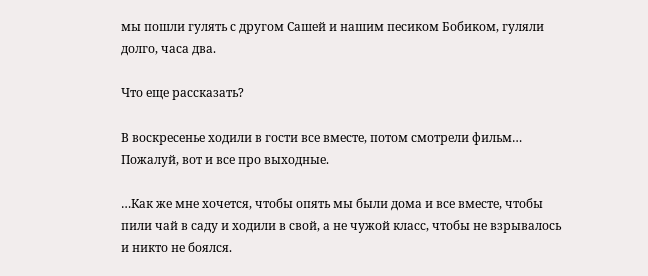мы пошли гулять с другом Сашей и нашим песиком Бобиком, гуляли долго, часа два.

Что еще рассказать?

В воскресенье ходили в гости все вместе, потом смотрели фильм… Пожалуй, вот и все про выходные.

…Как же мне хочется, чтобы опять мы были дома и все вместе, чтобы пили чай в саду и ходили в свой, а не чужой класс, чтобы не взрывалось и никто не боялся.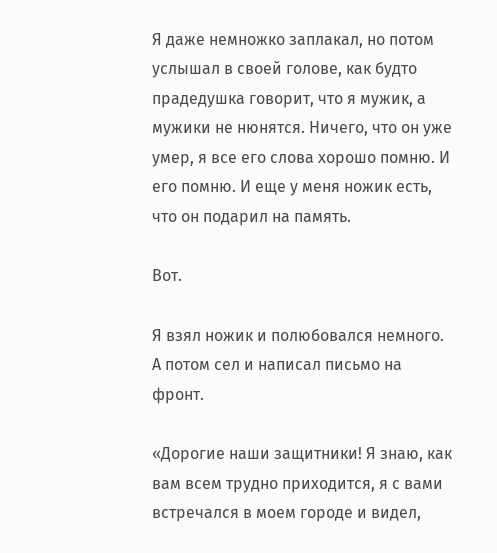Я даже немножко заплакал, но потом услышал в своей голове, как будто прадедушка говорит, что я мужик, а мужики не нюнятся. Ничего, что он уже умер, я все его слова хорошо помню. И его помню. И еще у меня ножик есть, что он подарил на память.

Вот.

Я взял ножик и полюбовался немного. А потом сел и написал письмо на фронт.

«Дорогие наши защитники! Я знаю, как вам всем трудно приходится, я с вами встречался в моем городе и видел,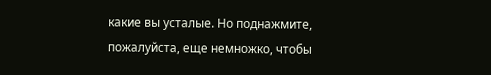какие вы усталые. Но поднажмите, пожалуйста, еще немножко, чтобы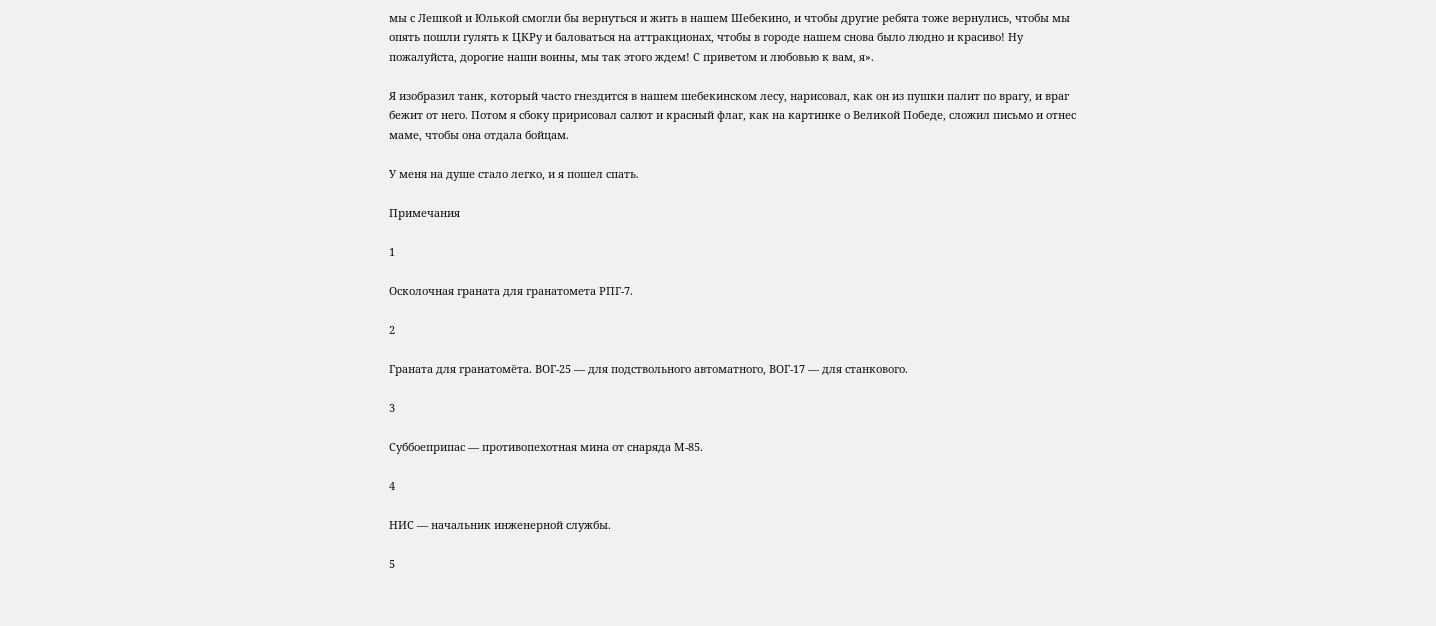мы с Лешкой и Юлькой смогли бы вернуться и жить в нашем Шебекино, и чтобы другие ребята тоже вернулись, чтобы мы опять пошли гулять к ЦКРу и баловаться на аттракционах, чтобы в городе нашем снова было людно и красиво! Ну пожалуйста, дорогие наши воины, мы так этого ждем! С приветом и любовью к вам, я».

Я изобразил танк, который часто гнездится в нашем шебекинском лесу, нарисовал, как он из пушки палит по врагу, и враг бежит от него. Потом я сбоку пририсовал салют и красный флаг, как на картинке о Великой Победе, сложил письмо и отнес маме, чтобы она отдала бойцам.

У меня на душе стало легко, и я пошел спать.

Примечания

1

Осколочная граната для гранатомета РПГ-7.

2

Граната для гранатомёта. ВОГ-25 — для подствольного автоматного, ВОГ-17 — для станкового.

3

Суббоеприпас — противопехотная мина от снаряда М-85.

4

НИС — начальник инженерной службы.

5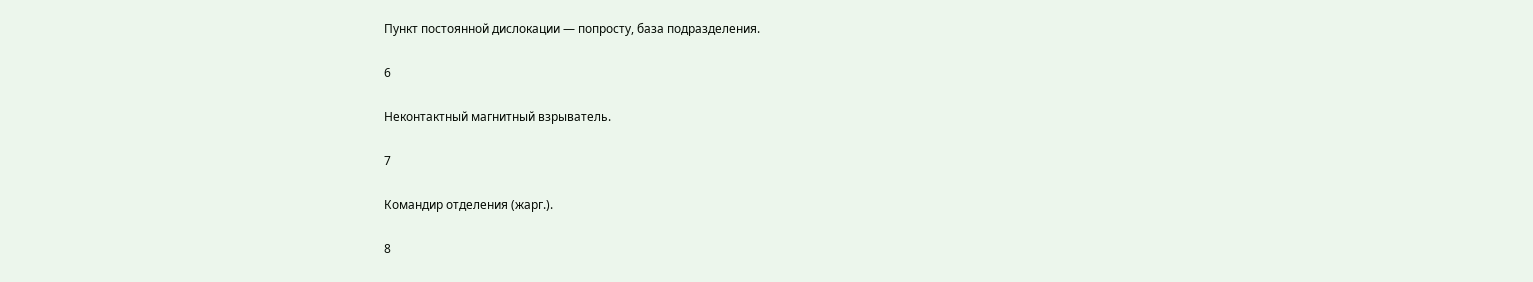Пункт постоянной дислокации — попросту, база подразделения.

6

Неконтактный магнитный взрыватель.

7

Командир отделения (жарг.).

8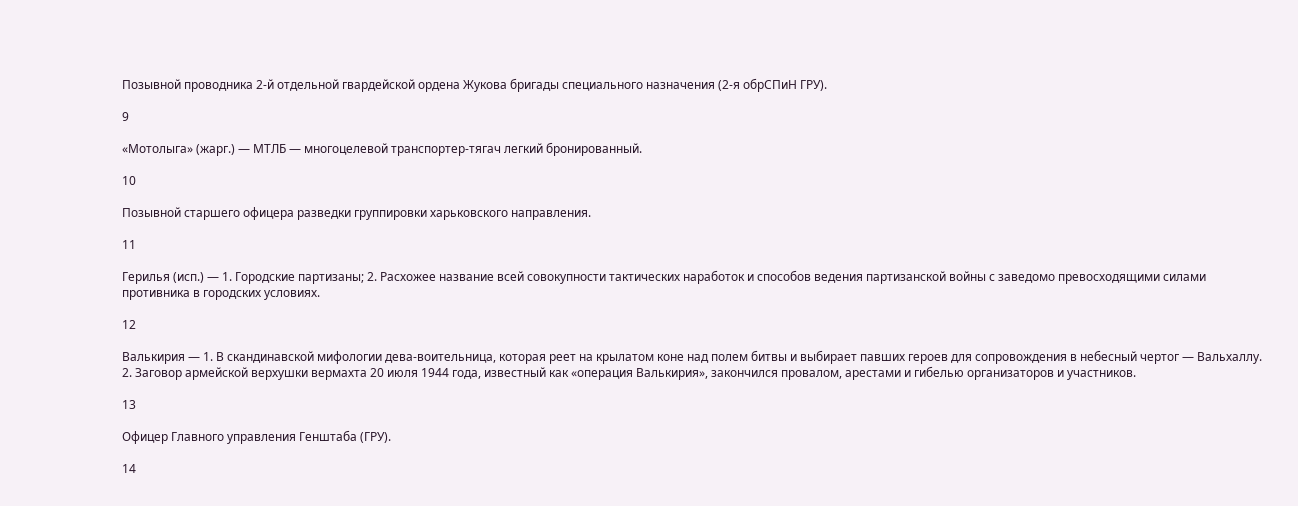Позывной проводника 2-й отдельной гвардейской ордена Жукова бригады специального назначения (2-я обрСПиН ГРУ).

9

«Мотолыга» (жарг.) — МТЛБ — многоцелевой транспортер-тягач легкий бронированный.

10

Позывной старшего офицера разведки группировки харьковского направления.

11

Герилья (исп.) — 1. Городские партизаны; 2. Расхожее название всей совокупности тактических наработок и способов ведения партизанской войны с заведомо превосходящими силами противника в городских условиях.

12

Валькирия — 1. В скандинавской мифологии дева-воительница, которая реет на крылатом коне над полем битвы и выбирает павших героев для сопровождения в небесный чертог — Вальхаллу. 2. Заговор армейской верхушки вермахта 20 июля 1944 года, известный как «операция Валькирия», закончился провалом, арестами и гибелью организаторов и участников.

13

Офицер Главного управления Генштаба (ГРУ).

14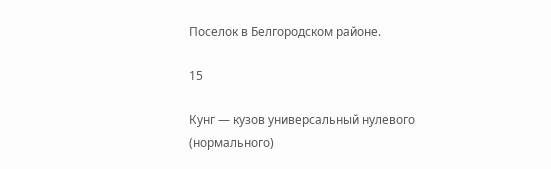Поселок в Белгородском районе.

15

Кунг — кузов универсальный нулевого (нормального)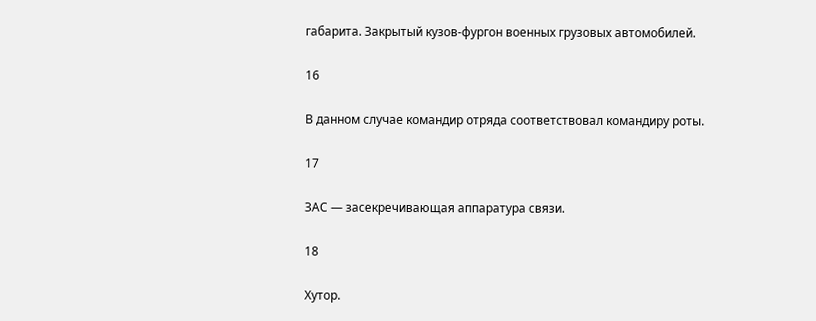габарита. Закрытый кузов-фургон военных грузовых автомобилей.

16

В данном случае командир отряда соответствовал командиру роты.

17

ЗАС — засекречивающая аппаратура связи.

18

Хутор.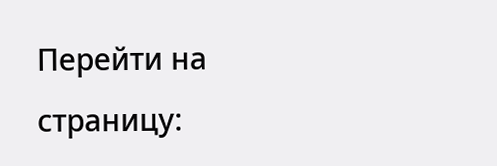Перейти на страницу: